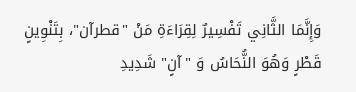وَإِنَّمَا الثَّانِي تَفْسِيرٌ لِقِرَاءَةِ مَنْ "قطرآن"، بِتَنْوِينٍ قَطْرٍ وَهُوَ النُّحَاسُ وَ "آنٍ" شَدِيدِ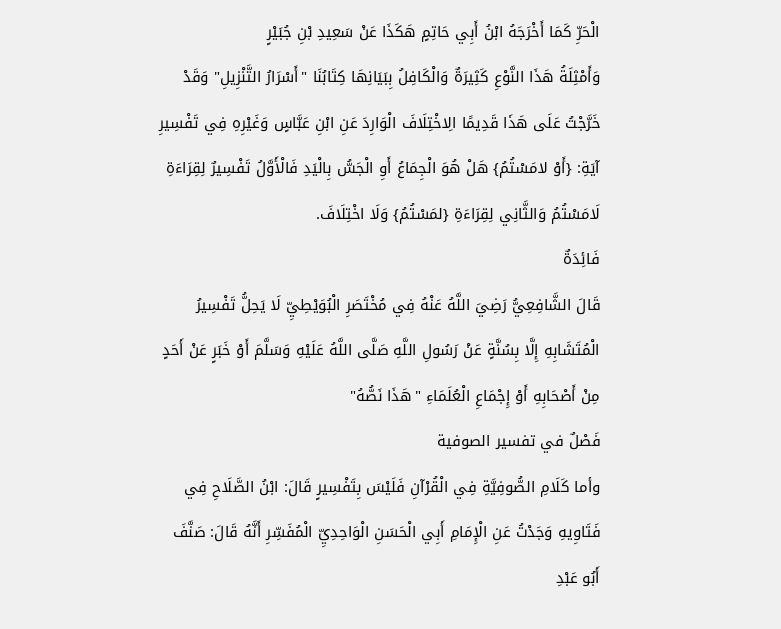الْحَرِّ كَمَا أَخْرَجَهُ ابْنُ أَبِي حَاتِمٍ هَكَذَا عَنْ سَعِيدِ بْنِ جُبَيْرٍ
وَأَمْثِلَةُ هَذَا النَّوْعِ كَثِيرَةٌ وَالْكَافِلُ بِبَيَانِهَا كِتَابُنَا "أَسْرَارُ التَّنْزِيلِ" وَقَدْ خَرَّجْتُ عَلَى هَذَا قَدِيمًا الِاخْتِلَافَ الْوَارِدَ عَنِ ابْنِ عَبَّاسٍ وَغَيْرِهِ فِي تَفْسِيرِ آيَةِ: {أَوْ لامَسْتُمُ} هَلْ هُوَ الْجِمَاعُ أَوِ الْجَسُّ بِالْيَدِ فَالْأَوَّلُ تَفْسِيرٌ لِقِرَاءَةِ لَامَسْتُمُ وَالثَّانِي لِقِرَاءَةِ {لمَسْتُمُ} وَلَا اخْتِلَافَ.
فَائِدَةٌ
قَالَ الشَّافِعِيُّ رَضِيَ اللَّهُ عَنْهُ فِي مُخْتَصَرِ الْبُوَيْطِيِّ لَا يَحِلُّ تَفْسِيرُ الْمُتَشَابِهِ إِلَّا بِسُنَّةٍ عَنْ رَسُولِ اللَّهِ صَلَّى اللَّهُ عَلَيْهِ وَسَلَّمَ أَوْ خَبَرٍ عَنْ أَحَدٍ مِنْ أَصْحَابِهِ أَوْ إِجْمَاعِ الْعُلَمَاءِ "هَذَا نَصُّهُ"
فَصْلٌ في تفسير الصوفية
وأما كَلَامِ الصُّوفِيَّةِ فِي الْقُرْآنِ فَلَيْسَ بِتَفْسِيرٍ قَالَ: ابْنُ الصَّلَاحِ فِي فَتَاوِيهِ وَجَدْتُ عَنِ الْإِمَامِ أَبِي الْحَسَنِ الْوَاحِدِيِّ الْمُفَسِّرِ أَنَّهُ قَالَ: صَنَّفَ أَبُو عَبْدِ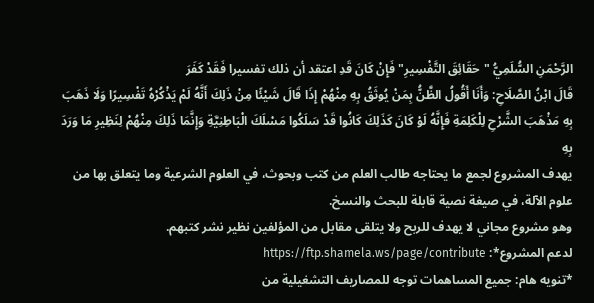الرَّحْمَنِ السُّلَمِيُّ "حَقَائِقَ التَّفْسِيرِ" فَإِنْ كَانَ قَدِ اعتقد أن ذلك تفسيرا فَقَدْ كَفَرَ
قَالَ ابْنُ الصَّلَاحِ: وَأَنَا أَقُولُ الظَّنُّ بِمَنْ يُوثَقُ بِهِ مِنْهُمْ إِذَا قَالَ شَيْئًا مِنْ ذَلِكَ أَنَّهُ لَمْ يَذْكُرْهُ تَفْسِيرًا وَلَا ذَهَبَ بِهِ مَذْهَبَ الشَّرْحِ لِلْكَلِمَةِ فَإِنَّهُ لَوْ كَانَ كَذَلِكَ كَانُوا قَدْ سَلَكُوا مَسْلَكَ الْبَاطِنِيَّةِ وَإِنَّمَا ذَلِكَ مِنْهُمْ لِنَظِيرِ مَا وَرَدَ بِهِ
يهدف المشروع لجمع ما يحتاجه طالب العلم من كتب وبحوث، في العلوم الشرعية وما يتعلق بها من علوم الآلة، في صيغة نصية قابلة للبحث والنسخ.
وهو مشروع مجاني لا يهدف للربح ولا يتلقى مقابل من المؤلفين نظير نشر كتبهم.
لدعم المشروع*: https://ftp.shamela.ws/page/contribute
*تنويه هام: جميع المساهمات توجه للمصاريف التشغيلية من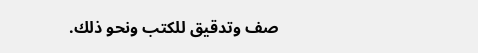صف وتدقيق للكتب ونحو ذلك.